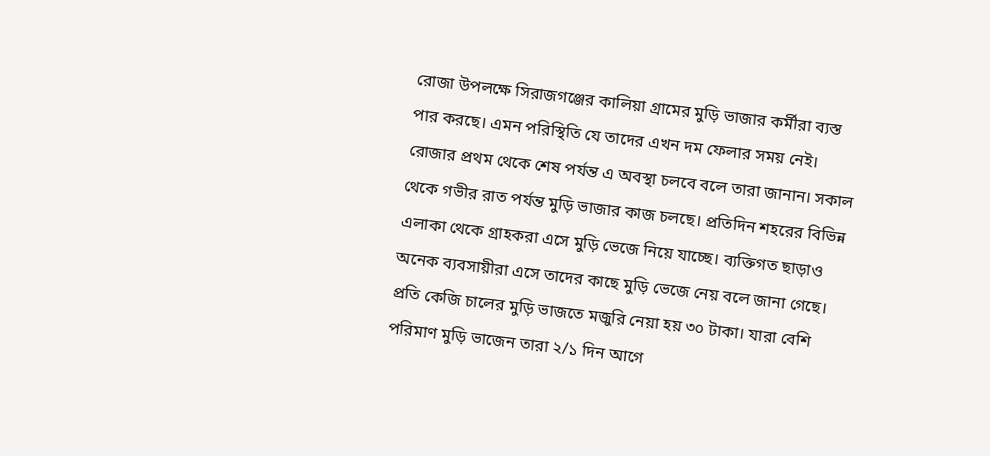রোজা উপলক্ষে সিরাজগঞ্জের কালিয়া গ্রামের মুড়ি ভাজার কর্মীরা ব্যস্ত পার করছে। এমন পরিস্থিতি যে তাদের এখন দম ফেলার সময় নেই। রোজার প্রথম থেকে শেষ পর্যন্ত এ অবস্থা চলবে বলে তারা জানান। সকাল থেকে গভীর রাত পর্যন্ত মুড়ি ভাজার কাজ চলছে। প্রতিদিন শহরের বিভিন্ন এলাকা থেকে গ্রাহকরা এসে মুড়ি ভেজে নিয়ে যাচ্ছে। ব্যক্তিগত ছাড়াও অনেক ব্যবসায়ীরা এসে তাদের কাছে মুড়ি ভেজে নেয় বলে জানা গেছে। প্রতি কেজি চালের মুড়ি ভাজতে মজুরি নেয়া হয় ৩০ টাকা। যারা বেশি পরিমাণ মুড়ি ভাজেন তারা ২/১ দিন আগে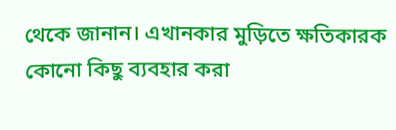থেকে জানান। এখানকার মুড়িতে ক্ষতিকারক কোনো কিছু ব্যবহার করা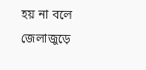হয় না বলে জেলাজুড়ে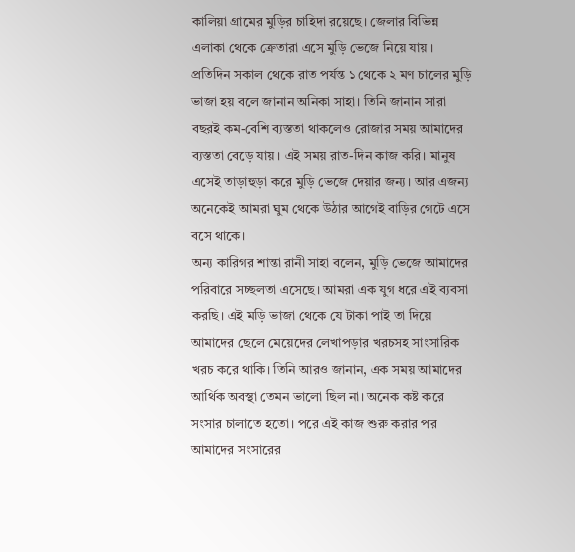কালিয়া গ্রামের মুড়ির চাহিদা রয়েছে। জেলার বিভিন্ন এলাকা থেকে ক্রেতারা এসে মুড়ি ভেজে নিয়ে যায়।
প্রতিদিন সকাল থেকে রাত পর্যন্ত ১ থেকে ২ মণ চালের মুড়ি ভাজা হয় বলে জানান অনিকা সাহা। তিনি জানান সারা বছরই কম-বেশি ব্যস্ততা থাকলেও রোজার সময় আমাদের ব্যস্ততা বেড়ে যায়। এই সময় রাত-দিন কাজ করি। মানুষ এসেই তাড়াহুড়া করে মুড়ি ভেজে দেয়ার জন্য। আর এজন্য অনেকেই আমরা ঘুম থেকে উঠার আগেই বাড়ির গেটে এসে বসে থাকে।
অন্য কারিগর শান্তা রানী সাহা বলেন, মুড়ি ভেজে আমাদের পরিবারে সচ্ছলতা এসেছে। আমরা এক যুগ ধরে এই ব্যবসা করছি। এই মড়ি ভাজা থেকে যে টাকা পাই তা দিয়ে আমাদের ছেলে মেয়েদের লেখাপড়ার খরচসহ সাংসারিক খরচ করে থাকি। তিনি আরও জানান, এক সময় আমাদের আর্থিক অবস্থা তেমন ভালো ছিল না। অনেক কষ্ট করে সংসার চালাতে হতো। পরে এই কাজ শুরু করার পর আমাদের সংসারের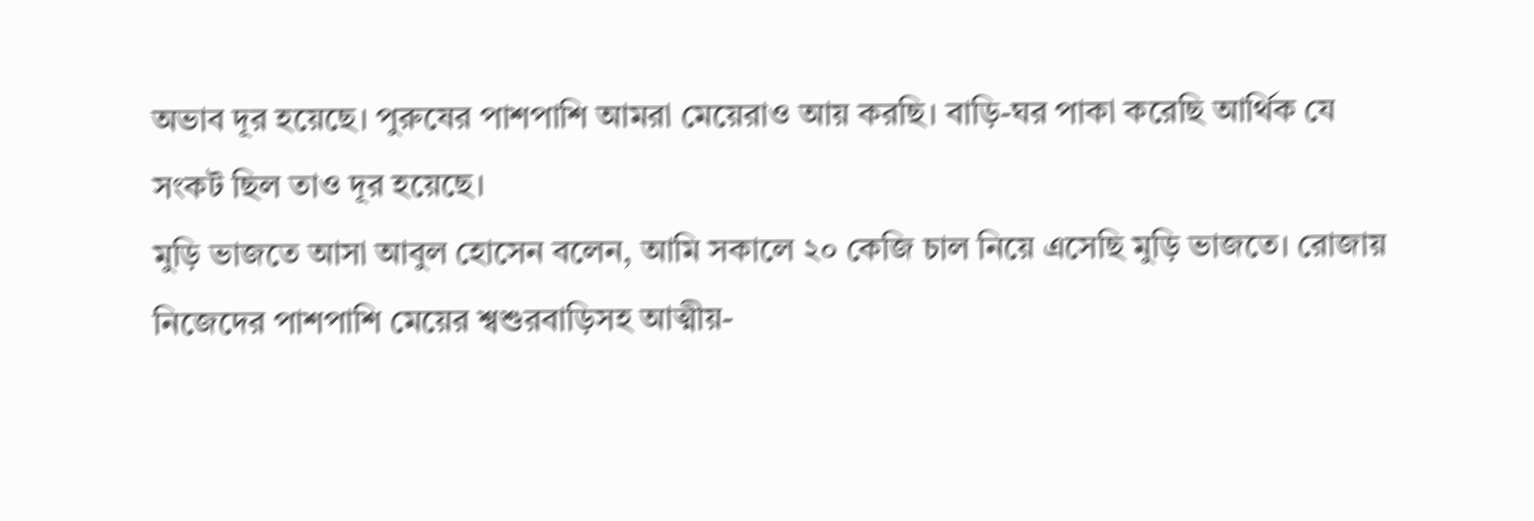অভাব দূর হয়েছে। পুরুষের পাশপাশি আমরা মেয়েরাও আয় করছি। বাড়ি-ঘর পাকা করেছি আর্থিক যে সংকট ছিল তাও দূর হয়েছে।
মুড়ি ভাজতে আসা আবুল হোসেন বলেন, আমি সকালে ২০ কেজি চাল নিয়ে এসেছি মুড়ি ভাজতে। রোজায় নিজেদের পাশপাশি মেয়ের শ্বশুরবাড়িসহ আত্মীয়-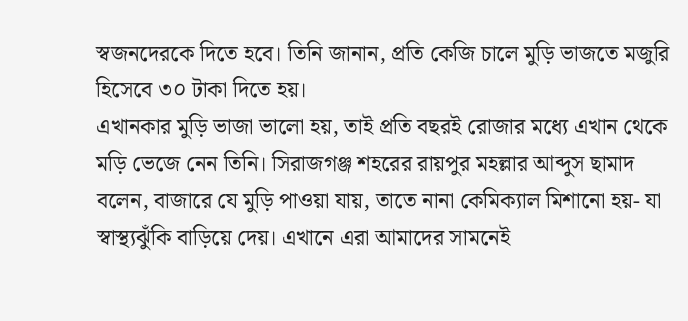স্বজনদেরকে দিতে হবে। তিনি জানান, প্রতি কেজি চালে মুড়ি ভাজতে মজুরি হিসেবে ৩০ টাকা দিতে হয়।
এখানকার মুড়ি ভাজা ভালো হয়, তাই প্রতি বছরই রোজার মধ্যে এখান থেকে মড়ি ভেজে নেন তিনি। সিরাজগঞ্জ শহরের রায়পুর মহল্লার আব্দুস ছামাদ বলেন, বাজারে যে মুড়ি পাওয়া যায়, তাতে নানা কেমিক্যাল মিশানো হয়- যা স্বাস্থ্যঝুঁকি বাড়িয়ে দেয়। এখানে এরা আমাদের সামনেই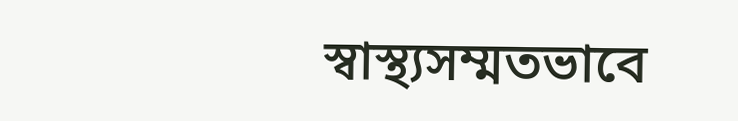স্বাস্থ্যসম্মতভাবে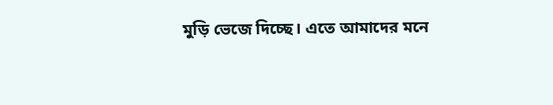মুড়ি ভেজে দিচ্ছে। এতে আমাদের মনে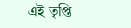এই তৃপ্তি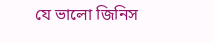যে ভালো জিনিস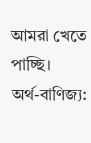আমরা খেতে পাচ্ছি।
অর্থ-বাণিজ্য: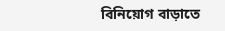বিনিয়োগ বাড়াতে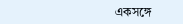একসঙ্গে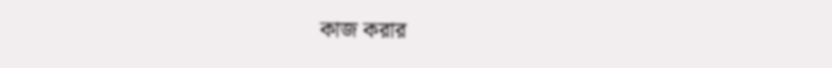কাজ করার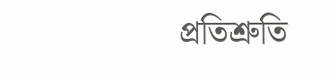প্রতিশ্রুতি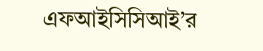এফআইসিসিআই’র